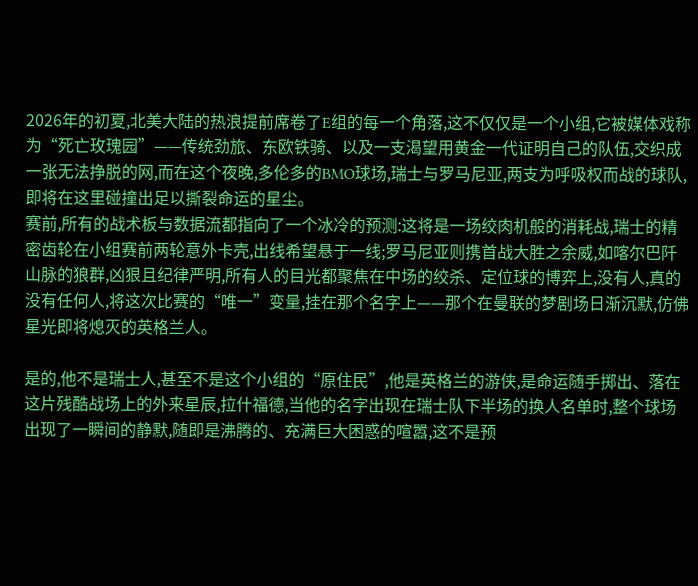2026年的初夏,北美大陆的热浪提前席卷了E组的每一个角落,这不仅仅是一个小组,它被媒体戏称为“死亡玫瑰园”——传统劲旅、东欧铁骑、以及一支渴望用黄金一代证明自己的队伍,交织成一张无法挣脱的网,而在这个夜晚,多伦多的BMO球场,瑞士与罗马尼亚,两支为呼吸权而战的球队,即将在这里碰撞出足以撕裂命运的星尘。
赛前,所有的战术板与数据流都指向了一个冰冷的预测:这将是一场绞肉机般的消耗战,瑞士的精密齿轮在小组赛前两轮意外卡壳,出线希望悬于一线;罗马尼亚则携首战大胜之余威,如喀尔巴阡山脉的狼群,凶狠且纪律严明,所有人的目光都聚焦在中场的绞杀、定位球的博弈上,没有人,真的没有任何人,将这次比赛的“唯一”变量,挂在那个名字上——那个在曼联的梦剧场日渐沉默,仿佛星光即将熄灭的英格兰人。

是的,他不是瑞士人,甚至不是这个小组的“原住民”,他是英格兰的游侠,是命运随手掷出、落在这片残酷战场上的外来星辰,拉什福德,当他的名字出现在瑞士队下半场的换人名单时,整个球场出现了一瞬间的静默,随即是沸腾的、充满巨大困惑的喧嚣,这不是预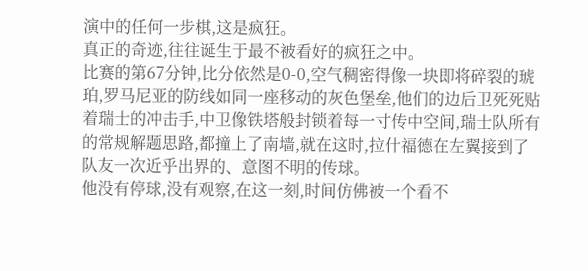演中的任何一步棋,这是疯狂。
真正的奇迹,往往诞生于最不被看好的疯狂之中。
比赛的第67分钟,比分依然是0-0,空气稠密得像一块即将碎裂的琥珀,罗马尼亚的防线如同一座移动的灰色堡垒,他们的边后卫死死贴着瑞士的冲击手,中卫像铁塔般封锁着每一寸传中空间,瑞士队所有的常规解题思路,都撞上了南墙,就在这时,拉什福德在左翼接到了队友一次近乎出界的、意图不明的传球。
他没有停球,没有观察,在这一刻,时间仿佛被一个看不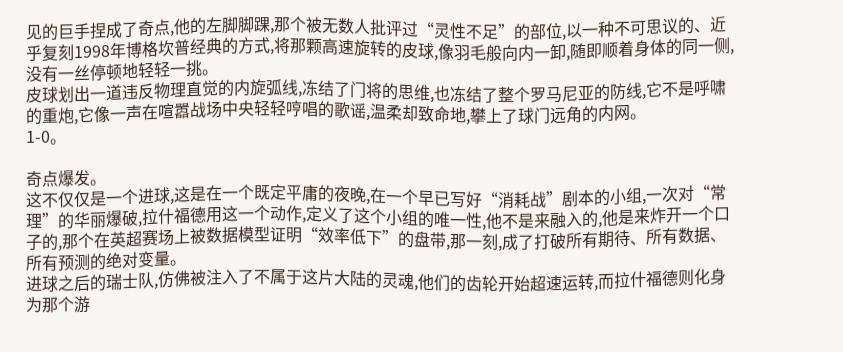见的巨手捏成了奇点,他的左脚脚踝,那个被无数人批评过“灵性不足”的部位,以一种不可思议的、近乎复刻1998年博格坎普经典的方式,将那颗高速旋转的皮球,像羽毛般向内一卸,随即顺着身体的同一侧,没有一丝停顿地轻轻一挑。
皮球划出一道违反物理直觉的内旋弧线,冻结了门将的思维,也冻结了整个罗马尼亚的防线,它不是呼啸的重炮,它像一声在喧嚣战场中央轻轻哼唱的歌谣,温柔却致命地,攀上了球门远角的内网。
1-0。

奇点爆发。
这不仅仅是一个进球,这是在一个既定平庸的夜晚,在一个早已写好“消耗战”剧本的小组,一次对“常理”的华丽爆破,拉什福德用这一个动作,定义了这个小组的唯一性,他不是来融入的,他是来炸开一个口子的,那个在英超赛场上被数据模型证明“效率低下”的盘带,那一刻,成了打破所有期待、所有数据、所有预测的绝对变量。
进球之后的瑞士队,仿佛被注入了不属于这片大陆的灵魂,他们的齿轮开始超速运转,而拉什福德则化身为那个游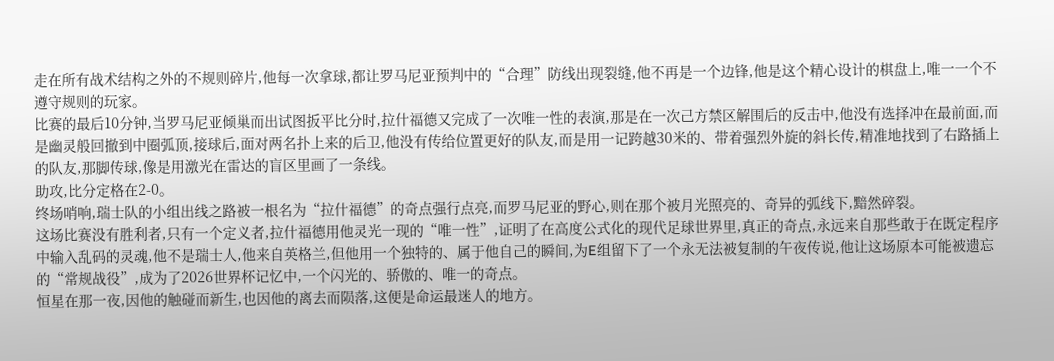走在所有战术结构之外的不规则碎片,他每一次拿球,都让罗马尼亚预判中的“合理”防线出现裂缝,他不再是一个边锋,他是这个精心设计的棋盘上,唯一一个不遵守规则的玩家。
比赛的最后10分钟,当罗马尼亚倾巢而出试图扳平比分时,拉什福德又完成了一次唯一性的表演,那是在一次己方禁区解围后的反击中,他没有选择冲在最前面,而是幽灵般回撤到中圈弧顶,接球后,面对两名扑上来的后卫,他没有传给位置更好的队友,而是用一记跨越30米的、带着强烈外旋的斜长传,精准地找到了右路插上的队友,那脚传球,像是用激光在雷达的盲区里画了一条线。
助攻,比分定格在2-0。
终场哨响,瑞士队的小组出线之路被一根名为“拉什福德”的奇点强行点亮,而罗马尼亚的野心,则在那个被月光照亮的、奇异的弧线下,黯然碎裂。
这场比赛没有胜利者,只有一个定义者,拉什福德用他灵光一现的“唯一性”,证明了在高度公式化的现代足球世界里,真正的奇点,永远来自那些敢于在既定程序中输入乱码的灵魂,他不是瑞士人,他来自英格兰,但他用一个独特的、属于他自己的瞬间,为E组留下了一个永无法被复制的午夜传说,他让这场原本可能被遗忘的“常规战役”,成为了2026世界杯记忆中,一个闪光的、骄傲的、唯一的奇点。
恒星在那一夜,因他的触碰而新生,也因他的离去而陨落,这便是命运最迷人的地方。